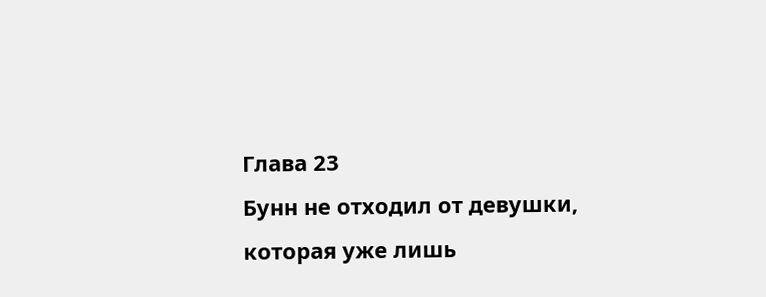Глава 23
Бунн не отходил от девушки, которая уже лишь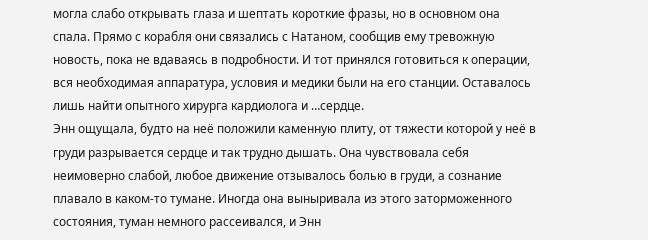могла слабо открывать глаза и шептать короткие фразы, но в основном она спала. Прямо с корабля они связались с Натаном, сообщив ему тревожную новость, пока не вдаваясь в подробности. И тот принялся готовиться к операции, вся необходимая аппаратура, условия и медики были на его станции. Оставалось лишь найти опытного хирурга кардиолога и …сердце.
Энн ощущала, будто на неё положили каменную плиту, от тяжести которой у неё в груди разрывается сердце и так трудно дышать. Она чувствовала себя неимоверно слабой, любое движение отзывалось болью в груди, а сознание плавало в каком-то тумане. Иногда она выныривала из этого заторможенного состояния, туман немного рассеивался, и Энн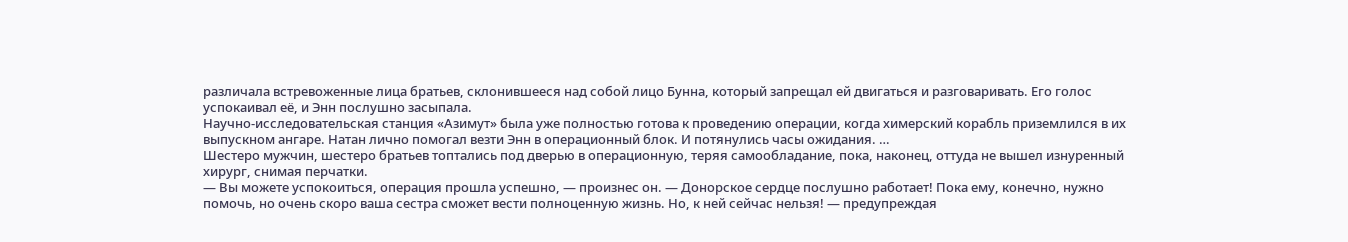различала встревоженные лица братьев, склонившееся над собой лицо Бунна, который запрещал ей двигаться и разговаривать. Его голос успокаивал её, и Энн послушно засыпала.
Научно-исследовательская станция «Азимут» была уже полностью готова к проведению операции, когда химерский корабль приземлился в их выпускном ангаре. Натан лично помогал везти Энн в операционный блок. И потянулись часы ожидания. …
Шестеро мужчин, шестеро братьев топтались под дверью в операционную, теряя самообладание, пока, наконец, оттуда не вышел изнуренный хирург, снимая перчатки.
— Вы можете успокоиться, операция прошла успешно, — произнес он. — Донорское сердце послушно работает! Пока ему, конечно, нужно помочь, но очень скоро ваша сестра сможет вести полноценную жизнь. Но, к ней сейчас нельзя! — предупреждая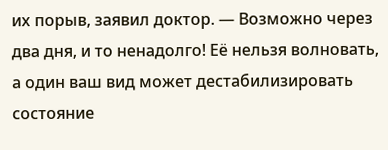их порыв, заявил доктор. — Возможно через два дня, и то ненадолго! Её нельзя волновать, а один ваш вид может дестабилизировать состояние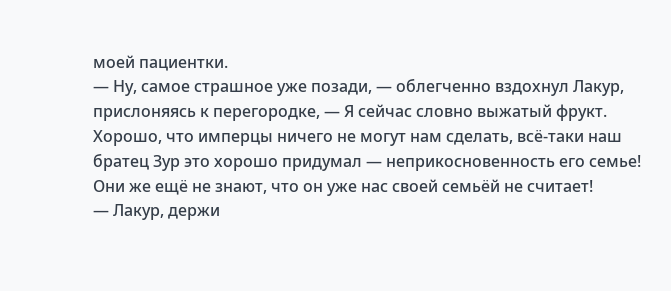моей пациентки.
— Ну, самое страшное уже позади, — облегченно вздохнул Лакур, прислоняясь к перегородке, — Я сейчас словно выжатый фрукт. Хорошо, что имперцы ничего не могут нам сделать, всё-таки наш братец Зур это хорошо придумал — неприкосновенность его семье! Они же ещё не знают, что он уже нас своей семьёй не считает!
— Лакур, держи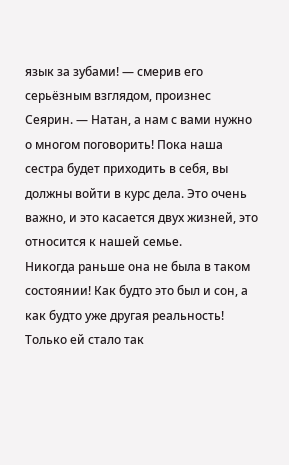язык за зубами! — смерив его серьёзным взглядом, произнес Сеярин. — Натан, а нам с вами нужно о многом поговорить! Пока наша сестра будет приходить в себя, вы должны войти в курс дела. Это очень важно, и это касается двух жизней, это относится к нашей семье.
Никогда раньше она не была в таком состоянии! Как будто это был и сон, а как будто уже другая реальность! Только ей стало так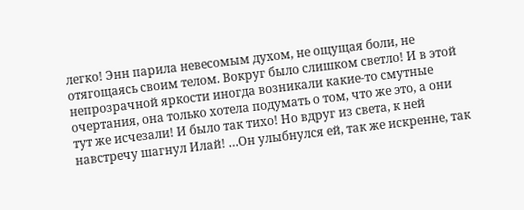легко! Энн парила невесомым духом, не ощущая боли, не отягощаясь своим телом. Вокруг было слишком светло! И в этой непрозрачной яркости иногда возникали какие-то смутные очертания, она только хотела подумать о том, что же это, а они тут же исчезали! И было так тихо! Но вдруг из света, к ней навстречу шагнул Илай! …Он улыбнулся ей, так же искренне, так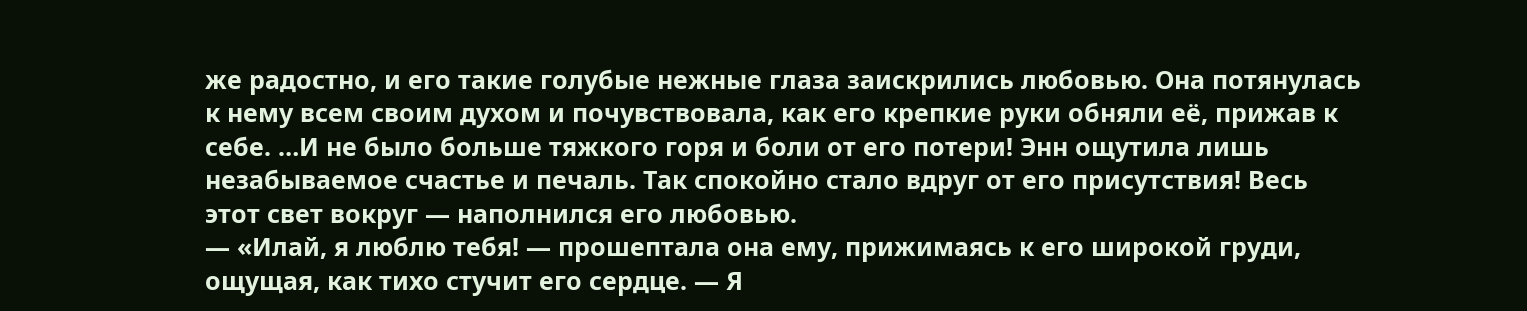же радостно, и его такие голубые нежные глаза заискрились любовью. Она потянулась к нему всем своим духом и почувствовала, как его крепкие руки обняли её, прижав к себе. …И не было больше тяжкого горя и боли от его потери! Энн ощутила лишь незабываемое счастье и печаль. Так спокойно стало вдруг от его присутствия! Весь этот свет вокруг — наполнился его любовью.
— «Илай, я люблю тебя! — прошептала она ему, прижимаясь к его широкой груди, ощущая, как тихо стучит его сердце. — Я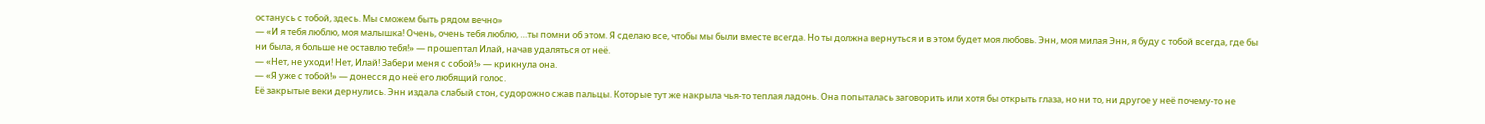останусь с тобой, здесь. Мы сможем быть рядом вечно»
— «И я тебя люблю, моя малышка! Очень, очень тебя люблю, …ты помни об этом. Я сделаю все, чтобы мы были вместе всегда. Но ты должна вернуться и в этом будет моя любовь. Энн, моя милая Энн, я буду с тобой всегда, где бы ни была, я больше не оставлю тебя!» — прошептал Илай, начав удаляться от неё.
— «Нет, не уходи! Нет, Илай! Забери меня с собой!» — крикнула она.
— «Я уже с тобой!» — донесся до неё его любящий голос.
Её закрытые веки дернулись. Энн издала слабый стон, судорожно сжав пальцы. Которые тут же накрыла чья-то теплая ладонь. Она попыталась заговорить или хотя бы открыть глаза, но ни то, ни другое у неё почему-то не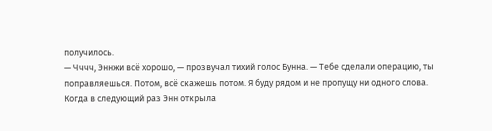получилось.
— Чччч, Эннжи всё хорошо, — прозвучал тихий голос Бунна. — Тебе сделали операцию, ты поправляешься. Потом, всё скажешь потом. Я буду рядом и не пропущу ни одного слова.
Когда в следующий раз Энн открыла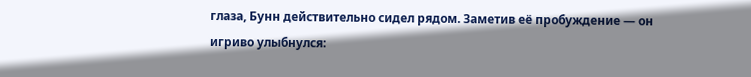глаза, Бунн действительно сидел рядом. Заметив её пробуждение — он игриво улыбнулся: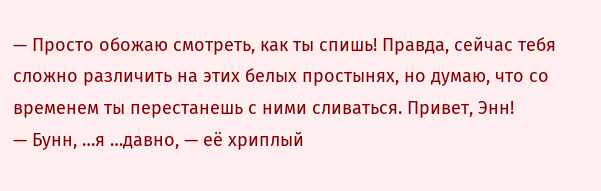— Просто обожаю смотреть, как ты спишь! Правда, сейчас тебя сложно различить на этих белых простынях, но думаю, что со временем ты перестанешь с ними сливаться. Привет, Энн!
— Бунн, …я …давно, — её хриплый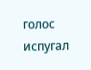голос испугал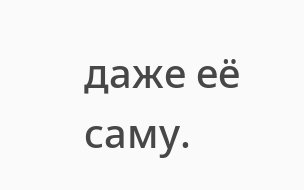даже её саму.